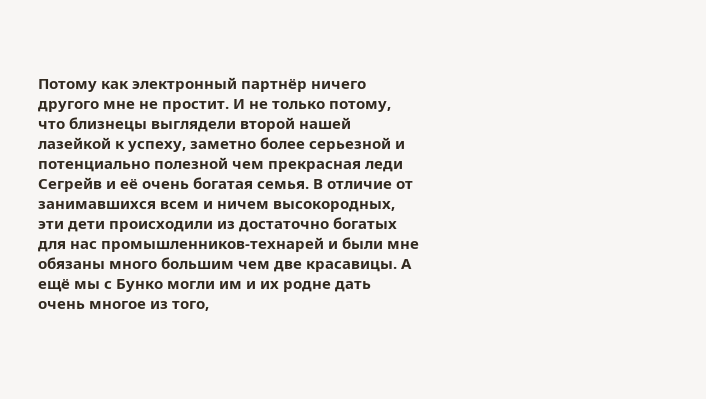Потому как электронный партнёр ничего другого мне не простит. И не только потому, что близнецы выглядели второй нашей лазейкой к успеху, заметно более серьезной и потенциально полезной чем прекрасная леди Сегрейв и её очень богатая семья. В отличие от занимавшихся всем и ничем высокородных, эти дети происходили из достаточно богатых для нас промышленников-технарей и были мне обязаны много большим чем две красавицы. А ещё мы с Бунко могли им и их родне дать очень многое из того,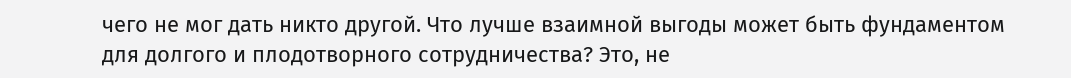чего не мог дать никто другой. Что лучше взаимной выгоды может быть фундаментом для долгого и плодотворного сотрудничества? Это, не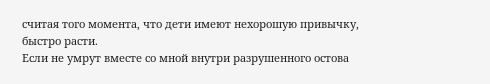считая того момента, что дети имеют нехорошую привычку, быстро расти.
Если не умрут вместе со мной внутри разрушенного остова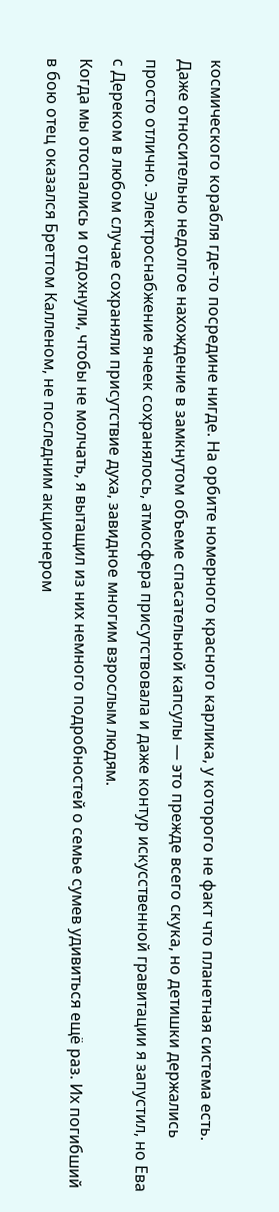космического корабля где-то посредине нигде. На орбите номерного красного карлика, у которого не факт что планетная система есть.
Даже относительно недолгое нахождение в замкнутом объеме спасательной капсулы — это прежде всего скука, но детишки держались просто отлично. Электроснабжение ячеек сохранялось, атмосфера присутствовала и даже контур искусственной гравитации я запустил, но Ева с Дереком в любом случае сохраняли присутствие духа, завидное многим взрослым людям.
Когда мы отоспались и отдохнули, чтобы не молчать, я вытащил из них немного подробностей о семье сумев удивиться ещё раз. Их погибший в бою отец оказался Бреттом Калленом, не последним акционером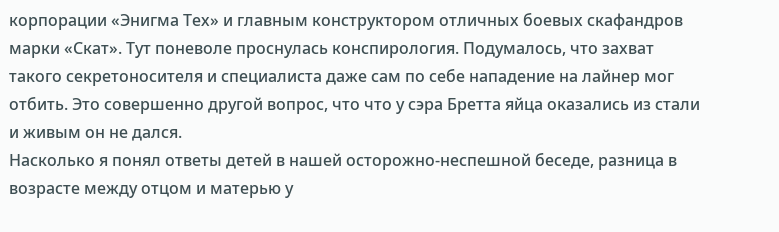корпорации «Энигма Тех» и главным конструктором отличных боевых скафандров марки «Скат». Тут поневоле проснулась конспирология. Подумалось, что захват такого секретоносителя и специалиста даже сам по себе нападение на лайнер мог отбить. Это совершенно другой вопрос, что что у сэра Бретта яйца оказались из стали и живым он не дался.
Насколько я понял ответы детей в нашей осторожно-неспешной беседе, разница в возрасте между отцом и матерью у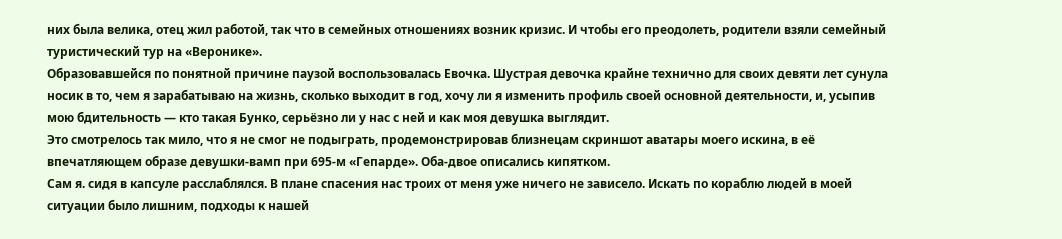них была велика, отец жил работой, так что в семейных отношениях возник кризис. И чтобы его преодолеть, родители взяли семейный туристический тур на «Веронике».
Образовавшейся по понятной причине паузой воспользовалась Евочка. Шустрая девочка крайне технично для своих девяти лет сунула носик в то, чем я зарабатываю на жизнь, сколько выходит в год, хочу ли я изменить профиль своей основной деятельности, и, усыпив мою бдительность — кто такая Бунко, серьёзно ли у нас с ней и как моя девушка выглядит.
Это смотрелось так мило, что я не смог не подыграть, продемонстрировав близнецам скриншот аватары моего искина, в её впечатляющем образе девушки-вамп при 695-м «Гепарде». Оба-двое описались кипятком.
Сам я. сидя в капсуле расслаблялся. В плане спасения нас троих от меня уже ничего не зависело. Искать по кораблю людей в моей ситуации было лишним, подходы к нашей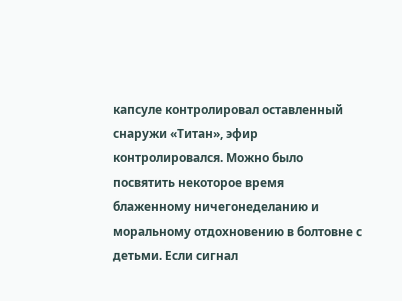капсуле контролировал оставленный снаружи «Титан», эфир контролировался. Можно было посвятить некоторое время блаженному ничегонеделанию и моральному отдохновению в болтовне с детьми. Если сигнал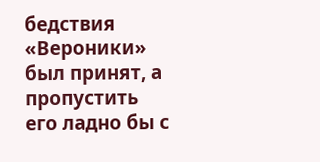бедствия «Вероники» был принят, а пропустить его ладно бы с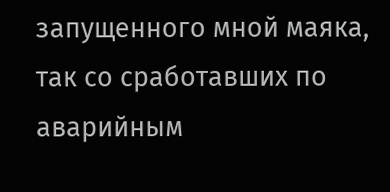запущенного мной маяка, так со сработавших по аварийным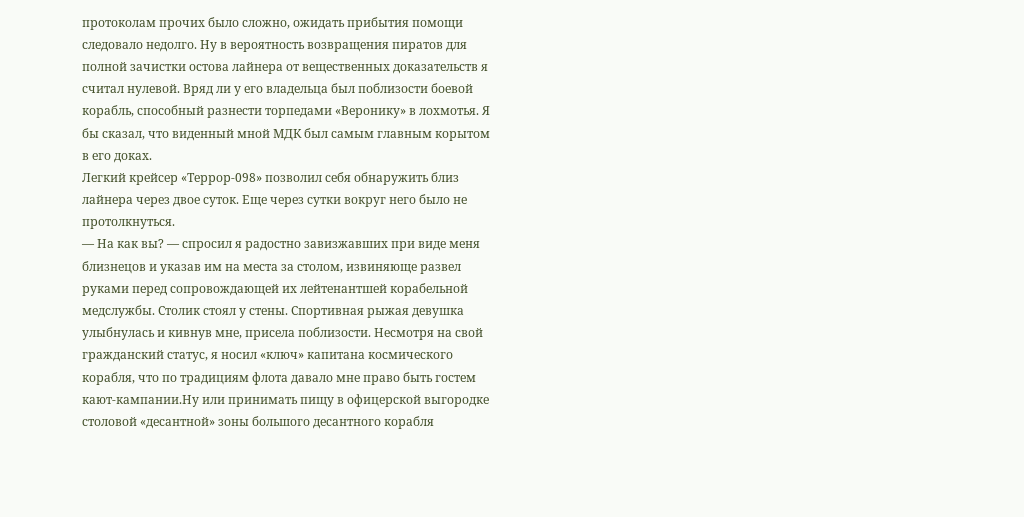протоколам прочих было сложно, ожидать прибытия помощи следовало недолго. Ну в вероятность возвращения пиратов для полной зачистки остова лайнера от вещественных доказательств я считал нулевой. Вряд ли у его владельца был поблизости боевой корабль, способный разнести торпедами «Веронику» в лохмотья. Я бы сказал, что виденный мной МДК был самым главным корытом в его доках.
Легкий крейсер «Террор-098» позволил себя обнаружить близ лайнера через двое суток. Еще через сутки вокруг него было не протолкнуться.
— На как вы? — спросил я радостно завизжавших при виде меня близнецов и указав им на места за столом, извиняюще развел руками перед сопровождающей их лейтенантшей корабельной медслужбы. Столик стоял у стены. Спортивная рыжая девушка улыбнулась и кивнув мне, присела поблизости. Несмотря на свой гражданский статус, я носил «ключ» капитана космического корабля, что по традициям флота давало мне право быть гостем кают-кампании.Ну или принимать пищу в офицерской выгородке столовой «десантной» зоны большого десантного корабля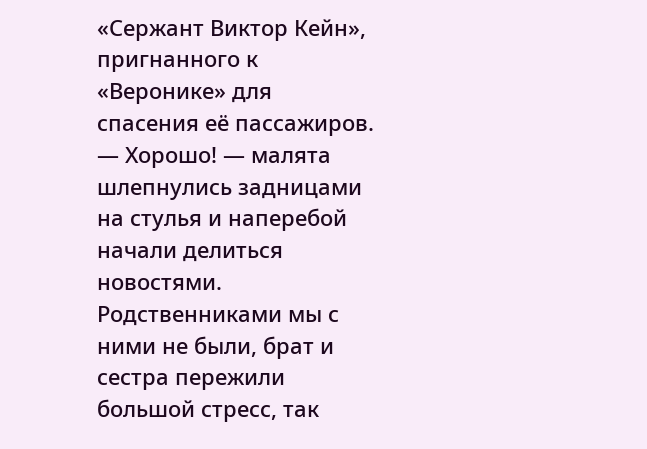«Сержант Виктор Кейн», пригнанного к «Веронике» для спасения её пассажиров.
— Хорошо! — малята шлепнулись задницами на стулья и наперебой начали делиться новостями. Родственниками мы с ними не были, брат и сестра пережили большой стресс, так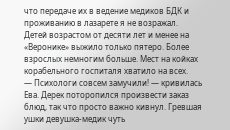что передаче их в ведение медиков БДК и проживанию в лазарете я не возражал. Детей возрастом от десяти лет и менее на «Веронике» выжило только пятеро. Более взрослых немногим больше. Мест на койках корабельного госпиталя хватило на всех.
— Психологи совсем замучили! — кривилась Ева. Дерек поторопился произвести заказ блюд, так что просто важно кивнул. Гревшая ушки девушка-медик чуть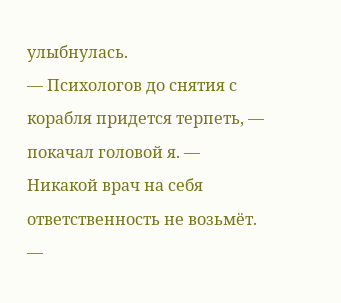улыбнулась.
— Психологов до снятия с корабля придется терпеть, — покачал головой я. — Никакой врач на себя ответственность не возьмёт.
—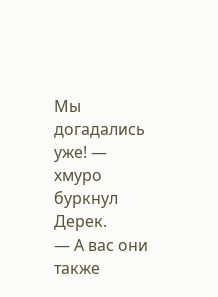Мы догадались уже! — хмуро буркнул Дерек.
— А вас они также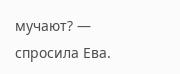мучают? — спросила Ева.